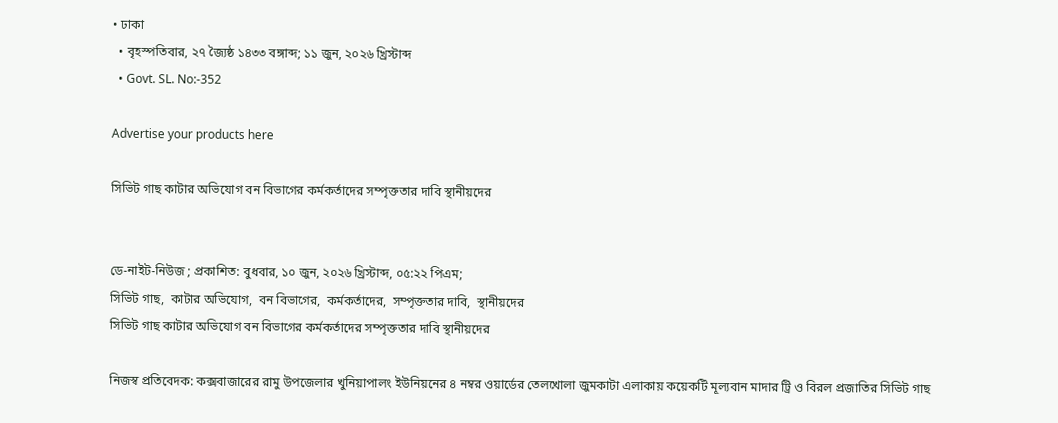• ঢাকা
  • বৃহস্পতিবার, ২৭ জ্যৈষ্ঠ ১৪৩৩ বঙ্গাব্দ; ১১ জুন, ২০২৬ খ্রিস্টাব্দ
  • Govt. SL. No:-352

Advertise your products here

সিভিট গাছ কাটার অভিযোগ বন বিভাগের কর্মকর্তাদের সম্পৃক্ততার দাবি স্থানীয়দের


ডে-নাইট-নিউজ ; প্রকাশিত: বুধবার, ১০ জুন, ২০২৬ খ্রিস্টাব্দ, ০৫:২২ পিএম;
সিভিট গাছ,  কাটার অভিযোগ,  বন বিভাগের,  কর্মকর্তাদের,  সম্পৃক্ততার দাবি,  স্থানীয়দের
সিভিট গাছ কাটার অভিযোগ বন বিভাগের কর্মকর্তাদের সম্পৃক্ততার দাবি স্থানীয়দের

নিজস্ব প্রতিবেদক: কক্সবাজারের রামু উপজেলার খুনিয়াপালং ইউনিয়নের ৪ নম্বর ওয়ার্ডের তেলখোলা জুমকাটা এলাকায় কয়েকটি মূল্যবান মাদার ট্রি ও বিরল প্রজাতির সিভিট গাছ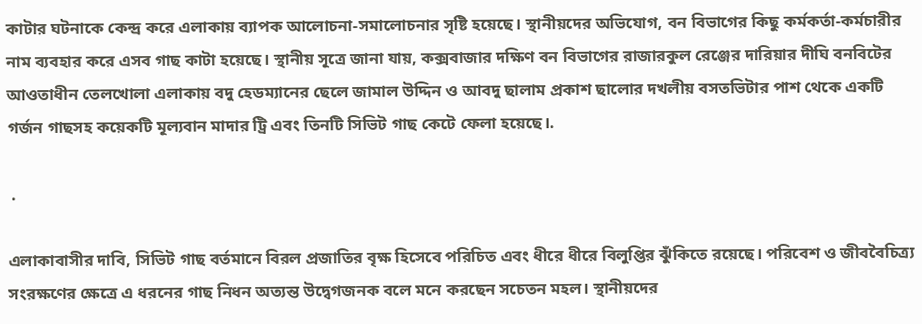কাটার ঘটনাকে কেন্দ্র করে এলাকায় ব্যাপক আলোচনা-সমালোচনার সৃষ্টি হয়েছে। স্থানীয়দের অভিযোগ, বন বিভাগের কিছু কর্মকর্তা-কর্মচারীর নাম ব্যবহার করে এসব গাছ কাটা হয়েছে। স্থানীয় সূত্রে জানা যায়, কক্সবাজার দক্ষিণ বন বিভাগের রাজারকুল রেঞ্জের দারিয়ার দীঘি বনবিটের আওতাধীন তেলখোলা এলাকায় বদু হেডম্যানের ছেলে জামাল উদ্দিন ও আবদু ছালাম প্রকাশ ছালোর দখলীয় বসতভিটার পাশ থেকে একটি গর্জন গাছসহ কয়েকটি মূল্যবান মাদার ট্রি এবং তিনটি সিভিট গাছ কেটে ফেলা হয়েছে।.

 .

এলাকাবাসীর দাবি, সিভিট গাছ বর্তমানে বিরল প্রজাতির বৃক্ষ হিসেবে পরিচিত এবং ধীরে ধীরে বিলুপ্তির ঝুঁকিতে রয়েছে। পরিবেশ ও জীববৈচিত্র্য সংরক্ষণের ক্ষেত্রে এ ধরনের গাছ নিধন অত্যন্ত উদ্বেগজনক বলে মনে করছেন সচেতন মহল। স্থানীয়দের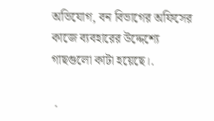অভিযোগ, বন বিভাগের অফিসের কাজে ব্যবহারের উদ্দেশ্যে গাছগুলো কাটা হয়েছে।.

 .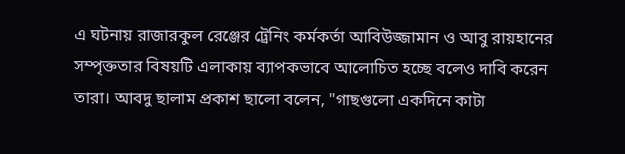এ ঘটনায় রাজারকুল রেঞ্জের ট্রেনিং কর্মকর্তা আবিউজ্জামান ও আবু রায়হানের সম্পৃক্ততার বিষয়টি এলাকায় ব্যাপকভাবে আলোচিত হচ্ছে বলেও দাবি করেন তারা। আবদু ছালাম প্রকাশ ছালো বলেন, "গাছগুলো একদিনে কাটা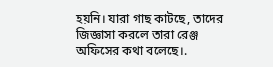হয়নি। যারা গাছ কাটছে, তাদের জিজ্ঞাসা করলে তারা রেঞ্জ অফিসের কথা বলেছে।.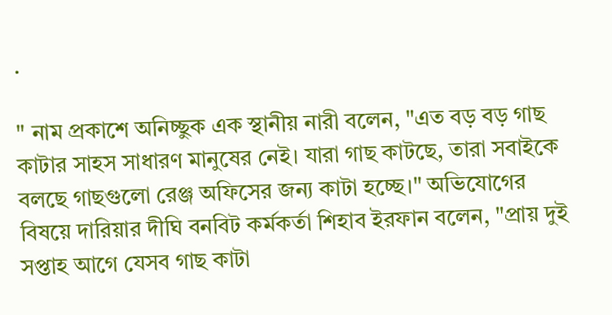.

" নাম প্রকাশে অনিচ্ছুক এক স্থানীয় নারী বলেন, "এত বড় বড় গাছ কাটার সাহস সাধারণ মানুষের নেই। যারা গাছ কাটছে, তারা সবাইকে বলছে গাছগুলো রেঞ্জ অফিসের জন্য কাটা হচ্ছে।" অভিযোগের বিষয়ে দারিয়ার দীঘি বনবিট কর্মকর্তা শিহাব ইরফান বলেন, "প্রায় দুই সপ্তাহ আগে যেসব গাছ কাটা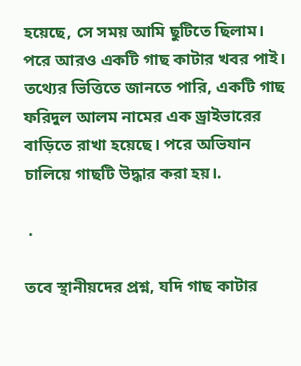হয়েছে, সে সময় আমি ছুটিতে ছিলাম। পরে আরও একটি গাছ কাটার খবর পাই। তথ্যের ভিত্তিতে জানতে পারি, একটি গাছ ফরিদুল আলম নামের এক ড্রাইভারের বাড়িতে রাখা হয়েছে। পরে অভিযান চালিয়ে গাছটি উদ্ধার করা হয়।.

 .

তবে স্থানীয়দের প্রশ্ন, যদি গাছ কাটার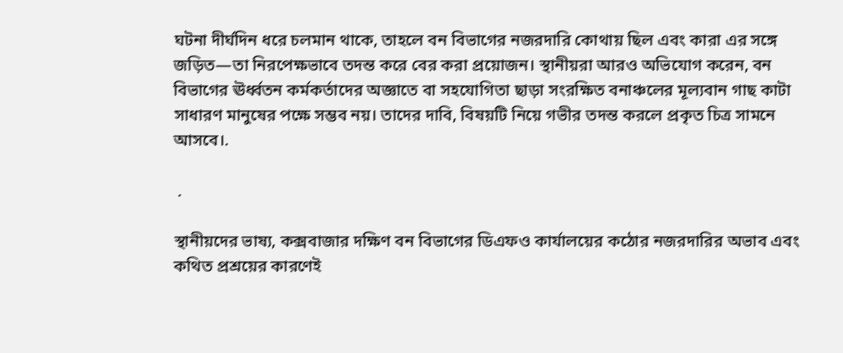ঘটনা দীর্ঘদিন ধরে চলমান থাকে, তাহলে বন বিভাগের নজরদারি কোথায় ছিল এবং কারা এর সঙ্গে জড়িত—তা নিরপেক্ষভাবে তদন্ত করে বের করা প্রয়োজন। স্থানীয়রা আরও অভিযোগ করেন, বন বিভাগের ঊর্ধ্বতন কর্মকর্তাদের অজ্ঞাতে বা সহযোগিতা ছাড়া সংরক্ষিত বনাঞ্চলের মূল্যবান গাছ কাটা সাধারণ মানুষের পক্ষে সম্ভব নয়। তাদের দাবি, বিষয়টি নিয়ে গভীর তদন্ত করলে প্রকৃত চিত্র সামনে আসবে।.

 .

স্থানীয়দের ভাষ্য, কক্সবাজার দক্ষিণ বন বিভাগের ডিএফও কার্যালয়ের কঠোর নজরদারির অভাব এবং কথিত প্রশ্রয়ের কারণেই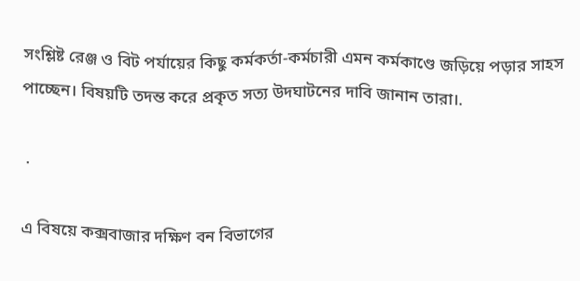সংশ্লিষ্ট রেঞ্জ ও বিট পর্যায়ের কিছু কর্মকর্তা-কর্মচারী এমন কর্মকাণ্ডে জড়িয়ে পড়ার সাহস পাচ্ছেন। বিষয়টি তদন্ত করে প্রকৃত সত্য উদঘাটনের দাবি জানান তারা।.

 .

এ বিষয়ে কক্সবাজার দক্ষিণ বন বিভাগের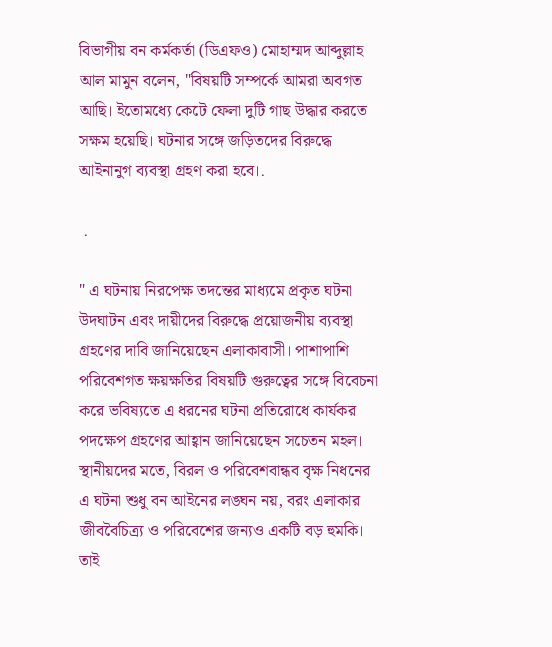বিভাগীয় বন কর্মকর্তা (ডিএফও) মোহাম্মদ আব্দুল্লাহ আল মামুন বলেন, "বিষয়টি সম্পর্কে আমরা অবগত আছি। ইতোমধ্যে কেটে ফেলা দুটি গাছ উদ্ধার করতে সক্ষম হয়েছি। ঘটনার সঙ্গে জড়িতদের বিরুদ্ধে আইনানুগ ব্যবস্থা গ্রহণ করা হবে।.

 .

" এ ঘটনায় নিরপেক্ষ তদন্তের মাধ্যমে প্রকৃত ঘটনা উদঘাটন এবং দায়ীদের বিরুদ্ধে প্রয়োজনীয় ব্যবস্থা গ্রহণের দাবি জানিয়েছেন এলাকাবাসী। পাশাপাশি পরিবেশগত ক্ষয়ক্ষতির বিষয়টি গুরুত্বের সঙ্গে বিবেচনা করে ভবিষ্যতে এ ধরনের ঘটনা প্রতিরোধে কার্যকর পদক্ষেপ গ্রহণের আহ্বান জানিয়েছেন সচেতন মহল। স্থানীয়দের মতে, বিরল ও পরিবেশবান্ধব বৃক্ষ নিধনের এ ঘটনা শুধু বন আইনের লঙ্ঘন নয়, বরং এলাকার জীববৈচিত্র্য ও পরিবেশের জন্যও একটি বড় হুমকি। তাই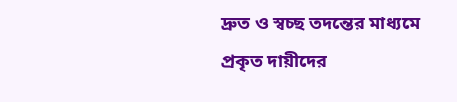দ্রুত ও স্বচ্ছ তদন্তের মাধ্যমে প্রকৃত দায়ীদের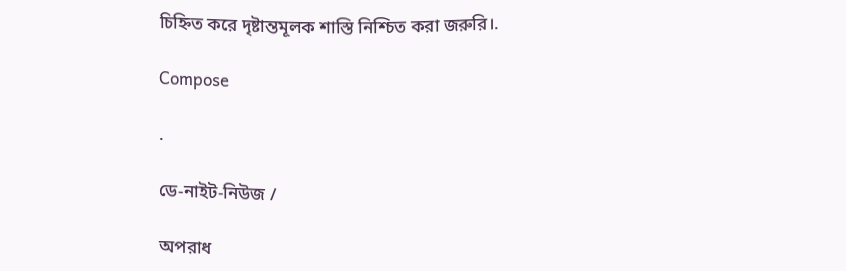চিহ্নিত করে দৃষ্টান্তমূলক শাস্তি নিশ্চিত করা জরুরি।.

Compose

.

ডে-নাইট-নিউজ /

অপরাধ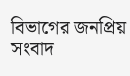বিভাগের জনপ্রিয় সংবাদ